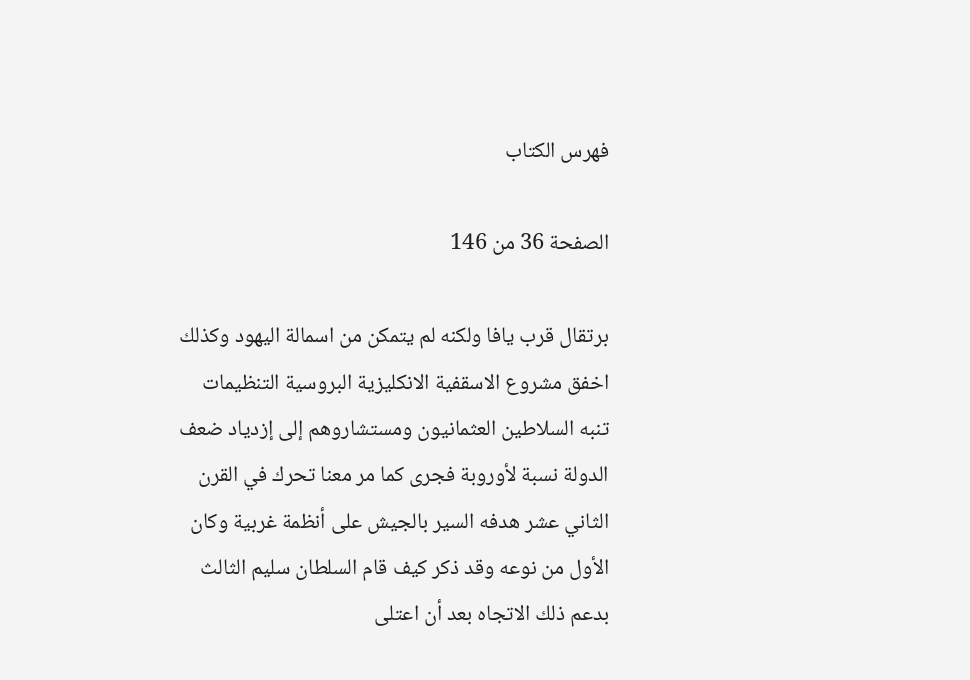فهرس الكتاب

الصفحة 36 من 146

برتقال قرب يافا ولكنه لم يتمكن من اسمالة اليهود وكذلك اخفق مشروع الاسقفية الانكليزية البروسية التنظيمات تنبه السلاطين العثمانيون ومستشاروهم إلى إزدياد ضعف الدولة نسبة لأوروبة فجرى كما مر معنا تحرك في القرن الثاني عشر هدفه السير بالجيش على أنظمة غربية وكان الأول من نوعه وقد ذكر كيف قام السلطان سليم الثالث بدعم ذلك الاتجاه بعد أن اعتلى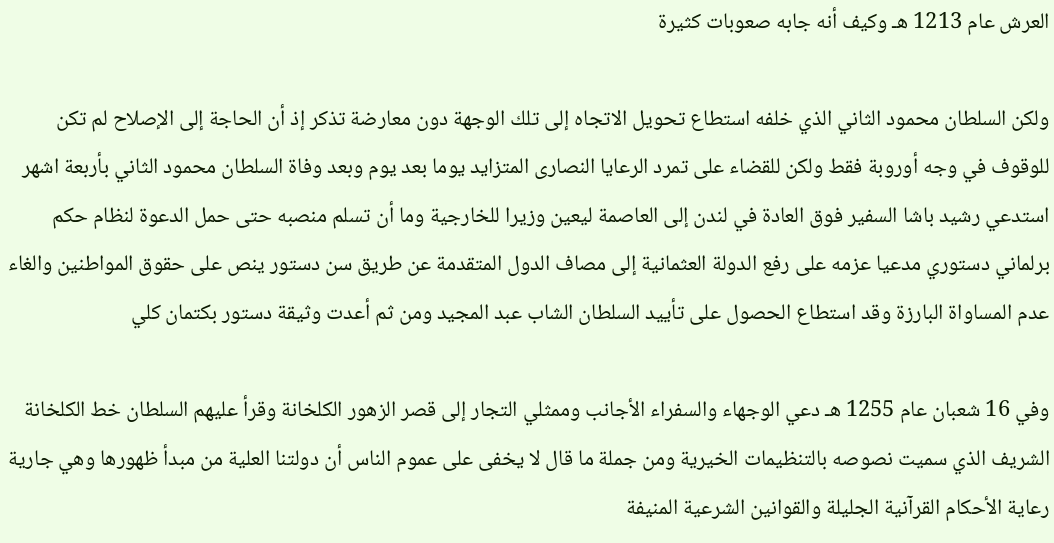العرش عام 1213 هـ وكيف أنه جابه صعوبات كثيرة

ولكن السلطان محمود الثاني الذي خلفه استطاع تحويل الاتجاه إلى تلك الوجهة دون معارضة تذكر إذ أن الحاجة إلى الإصلاح لم تكن للوقوف في وجه أوروبة فقط ولكن للقضاء على تمرد الرعايا النصارى المتزايد يوما بعد يوم وبعد وفاة السلطان محمود الثاني بأربعة اشهر استدعي رشيد باشا السفير فوق العادة في لندن إلى العاصمة ليعين وزيرا للخارجية وما أن تسلم منصبه حتى حمل الدعوة لنظام حكم برلماني دستوري مدعيا عزمه على رفع الدولة العثمانية إلى مصاف الدول المتقدمة عن طريق سن دستور ينص على حقوق المواطنين والغاء عدم المساواة البارزة وقد استطاع الحصول على تأييد السلطان الشاب عبد المجيد ومن ثم أعدت وثيقة دستور بكتمان كلي

وفي 16 شعبان عام 1255 هـ دعي الوجهاء والسفراء الأجانب وممثلي التجار إلى قصر الزهور الكلخانة وقرأ عليهم السلطان خط الكلخانة الشريف الذي سميت نصوصه بالتنظيمات الخيرية ومن جملة ما قال لا يخفى على عموم الناس أن دولتنا العلية من مبدأ ظهورها وهي جارية رعاية الأحكام القرآنية الجليلة والقوانين الشرعية المنيفة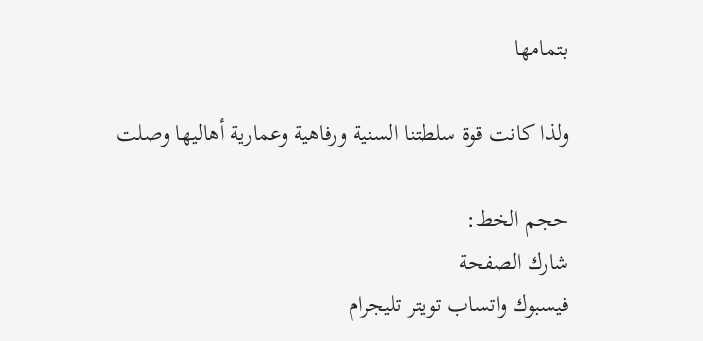بتمامها

ولذا كانت قوة سلطتنا السنية ورفاهية وعمارية أهاليها وصلت

حجم الخط:
شارك الصفحة
فيسبوك واتساب تويتر تليجرام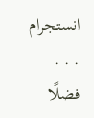انستجرام
. . .
فضلًا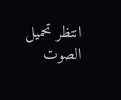انتظر تحميل الصوت